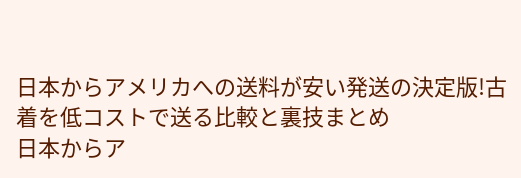日本からアメリカへの送料が安い発送の決定版!古着を低コストで送る比較と裏技まとめ
日本からア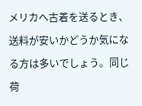メリカへ古着を送るとき、送料が安いかどうか気になる方は多いでしょう。同じ荷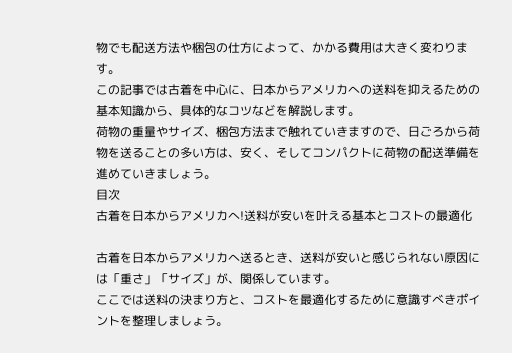物でも配送方法や梱包の仕方によって、かかる費用は大きく変わります。
この記事では古着を中心に、日本からアメリカへの送料を抑えるための基本知識から、具体的なコツなどを解説します。
荷物の重量やサイズ、梱包方法まで触れていきますので、日ごろから荷物を送ることの多い方は、安く、そしてコンパクトに荷物の配送準備を進めていきましょう。
目次
古着を日本からアメリカへ!送料が安いを叶える基本とコストの最適化

古着を日本からアメリカへ送るとき、送料が安いと感じられない原因には「重さ」「サイズ」が、関係しています。
ここでは送料の決まり方と、コストを最適化するために意識すべきポイントを整理しましょう。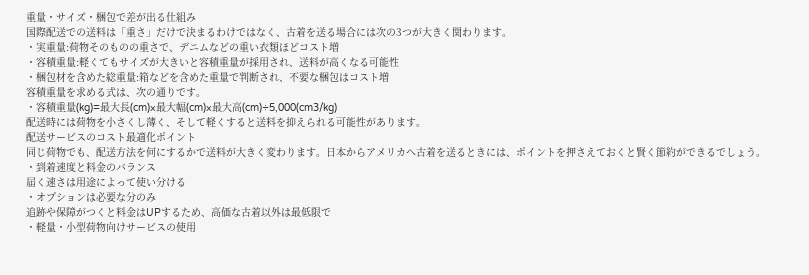重量・サイズ・梱包で差が出る仕組み
国際配送での送料は「重さ」だけで決まるわけではなく、古着を送る場合には次の3つが大きく関わります。
・実重量:荷物そのものの重さで、デニムなどの重い衣類ほどコスト増
・容積重量:軽くてもサイズが大きいと容積重量が採用され、送料が高くなる可能性
・梱包材を含めた総重量:箱などを含めた重量で判断され、不要な梱包はコスト増
容積重量を求める式は、次の通りです。
・容積重量(kg)=最大長(cm)×最大幅(cm)×最大高(cm)÷5,000(cm3/kg)
配送時には荷物を小さくし薄く、そして軽くすると送料を抑えられる可能性があります。
配送サービスのコスト最適化ポイント
同じ荷物でも、配送方法を何にするかで送料が大きく変わります。日本からアメリカへ古着を送るときには、ポイントを押さえておくと賢く節約ができるでしょう。
・到着速度と料金のバランス
届く速さは用途によって使い分ける
・オプションは必要な分のみ
追跡や保障がつくと料金はUPするため、高価な古着以外は最低限で
・軽量・小型荷物向けサービスの使用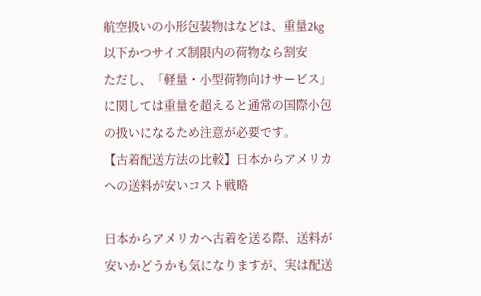航空扱いの小形包装物はなどは、重量2kg以下かつサイズ制限内の荷物なら割安
ただし、「軽量・小型荷物向けサービス」に関しては重量を超えると通常の国際小包の扱いになるため注意が必要です。
【古着配送方法の比較】日本からアメリカへの送料が安いコスト戦略

日本からアメリカへ古着を送る際、送料が安いかどうかも気になりますが、実は配送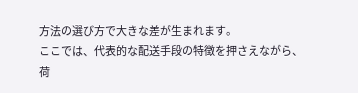方法の選び方で大きな差が生まれます。
ここでは、代表的な配送手段の特徴を押さえながら、荷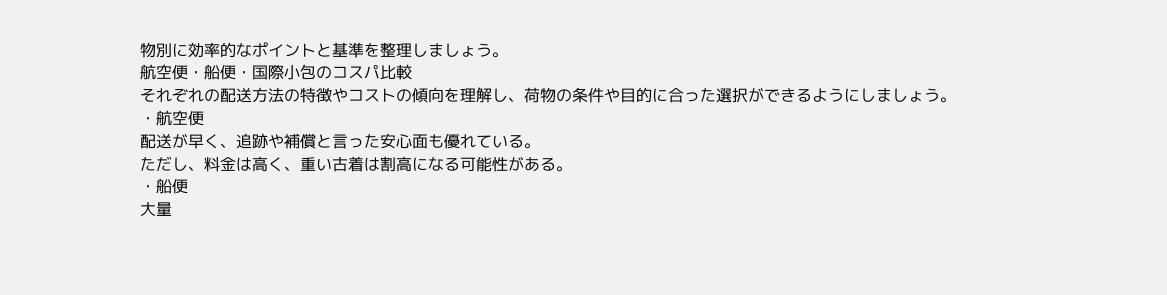物別に効率的なポイントと基準を整理しましょう。
航空便・船便・国際小包のコスパ比較
それぞれの配送方法の特徴やコストの傾向を理解し、荷物の条件や目的に合った選択ができるようにしましょう。
・航空便
配送が早く、追跡や補償と言った安心面も優れている。
ただし、料金は高く、重い古着は割高になる可能性がある。
・船便
大量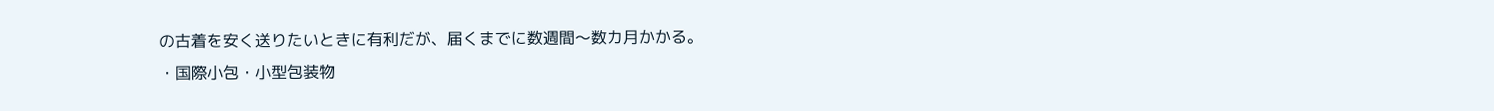の古着を安く送りたいときに有利だが、届くまでに数週間〜数カ月かかる。
・国際小包・小型包装物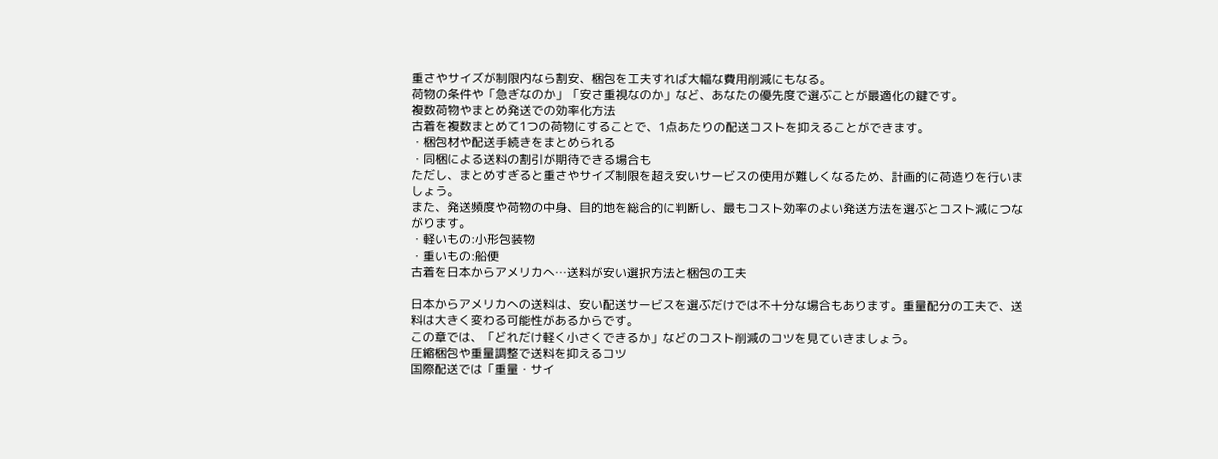重さやサイズが制限内なら割安、梱包を工夫すれば大幅な費用削減にもなる。
荷物の条件や「急ぎなのか」「安さ重視なのか」など、あなたの優先度で選ぶことが最適化の鍵です。
複数荷物やまとめ発送での効率化方法
古着を複数まとめて1つの荷物にすることで、1点あたりの配送コストを抑えることができます。
・梱包材や配送手続きをまとめられる
・同梱による送料の割引が期待できる場合も
ただし、まとめすぎると重さやサイズ制限を超え安いサービスの使用が難しくなるため、計画的に荷造りを行いましょう。
また、発送頻度や荷物の中身、目的地を総合的に判断し、最もコスト効率のよい発送方法を選ぶとコスト減につながります。
・軽いもの:小形包装物
・重いもの:船便
古着を日本からアメリカへ…送料が安い選択方法と梱包の工夫

日本からアメリカへの送料は、安い配送サービスを選ぶだけでは不十分な場合もあります。重量配分の工夫で、送料は大きく変わる可能性があるからです。
この章では、「どれだけ軽く小さくできるか」などのコスト削減のコツを見ていきましょう。
圧縮梱包や重量調整で送料を抑えるコツ
国際配送では「重量・サイ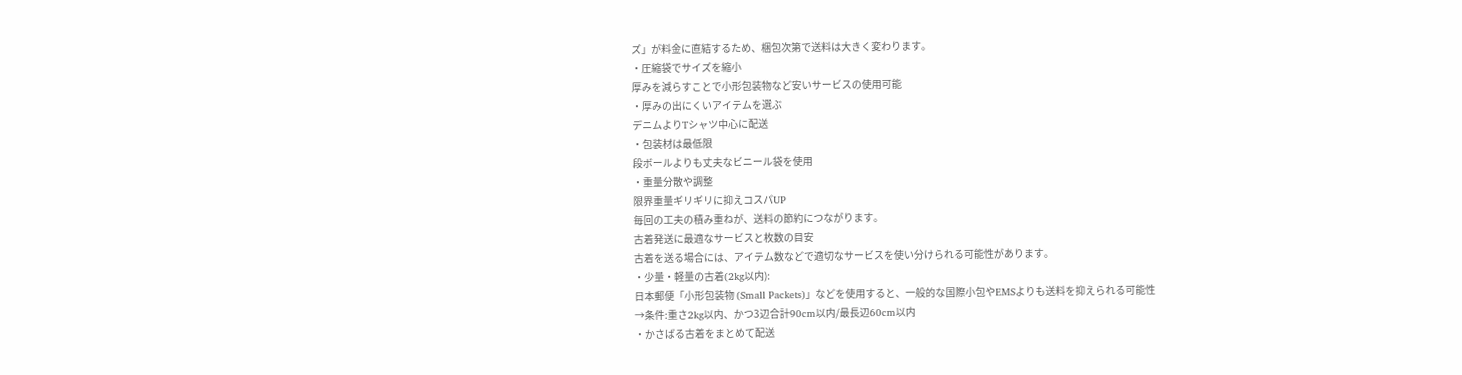ズ」が料金に直結するため、梱包次第で送料は大きく変わります。
・圧縮袋でサイズを縮小
厚みを減らすことで小形包装物など安いサービスの使用可能
・厚みの出にくいアイテムを選ぶ
デニムよりTシャツ中心に配送
・包装材は最低限
段ボールよりも丈夫なビニール袋を使用
・重量分散や調整
限界重量ギリギリに抑えコスパUP
毎回の工夫の積み重ねが、送料の節約につながります。
古着発送に最適なサービスと枚数の目安
古着を送る場合には、アイテム数などで適切なサービスを使い分けられる可能性があります。
・少量・軽量の古着(2kg以内):
日本郵便「小形包装物 (Small Packets)」などを使用すると、一般的な国際小包やEMSよりも送料を抑えられる可能性
→条件:重さ2kg以内、かつ3辺合計90cm以内/最長辺60cm以内
・かさばる古着をまとめて配送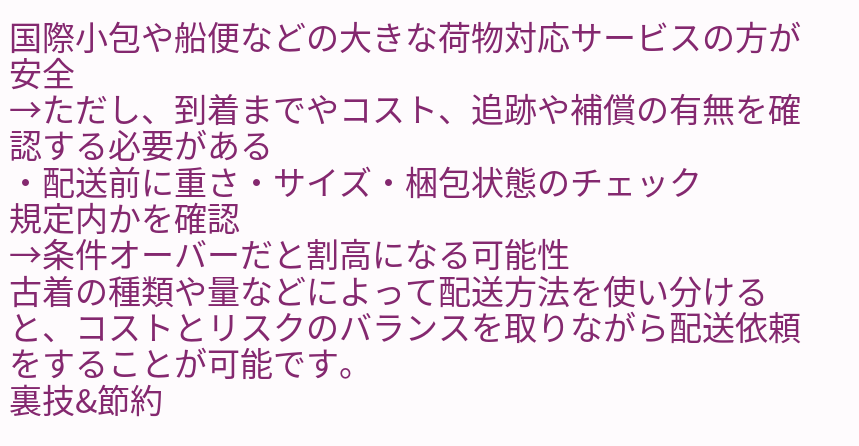国際小包や船便などの大きな荷物対応サービスの方が安全
→ただし、到着までやコスト、追跡や補償の有無を確認する必要がある
・配送前に重さ・サイズ・梱包状態のチェック
規定内かを確認
→条件オーバーだと割高になる可能性
古着の種類や量などによって配送方法を使い分けると、コストとリスクのバランスを取りながら配送依頼をすることが可能です。
裏技&節約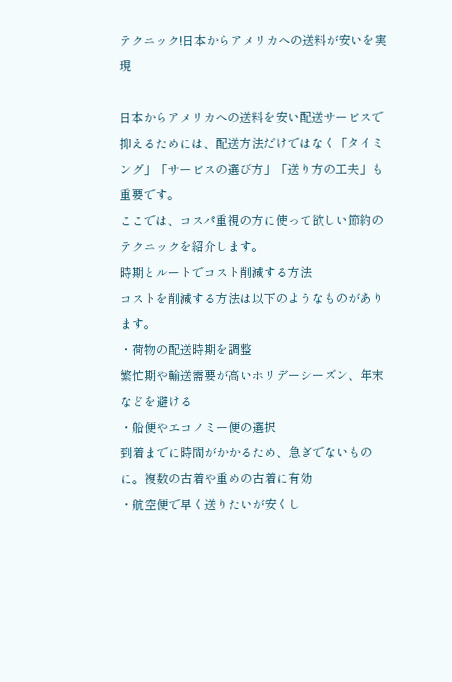テクニック!日本からアメリカへの送料が安いを実現

日本からアメリカへの送料を安い配送サービスで抑えるためには、配送方法だけではなく「タイミング」「サービスの選び方」「送り方の工夫」も重要です。
ここでは、コスパ重視の方に使って欲しい節約のテクニックを紹介します。
時期とルートでコスト削減する方法
コストを削減する方法は以下のようなものがあります。
・荷物の配送時期を調整
繁忙期や輸送需要が高いホリデーシーズン、年末などを避ける
・船便やエコノミー便の選択
到着までに時間がかかるため、急ぎでないものに。複数の古着や重めの古着に有効
・航空便で早く送りたいが安くし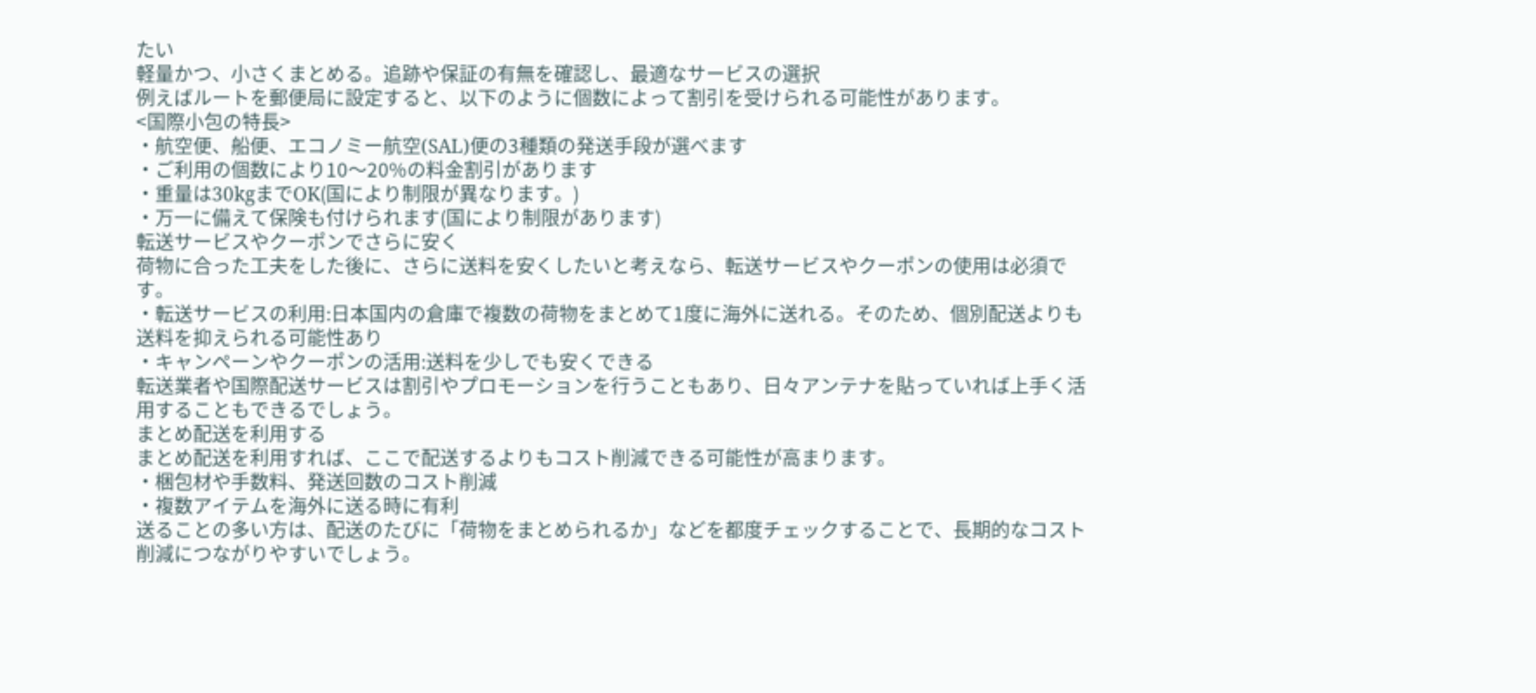たい
軽量かつ、小さくまとめる。追跡や保証の有無を確認し、最適なサービスの選択
例えばルートを郵便局に設定すると、以下のように個数によって割引を受けられる可能性があります。
<国際小包の特長>
・航空便、船便、エコノミー航空(SAL)便の3種類の発送手段が選べます
・ご利用の個数により10〜20%の料金割引があります
・重量は30kgまでOK(国により制限が異なります。)
・万一に備えて保険も付けられます(国により制限があります)
転送サービスやクーポンでさらに安く
荷物に合った工夫をした後に、さらに送料を安くしたいと考えなら、転送サービスやクーポンの使用は必須です。
・転送サービスの利用:日本国内の倉庫で複数の荷物をまとめて1度に海外に送れる。そのため、個別配送よりも送料を抑えられる可能性あり
・キャンペーンやクーポンの活用:送料を少しでも安くできる
転送業者や国際配送サービスは割引やプロモーションを行うこともあり、日々アンテナを貼っていれば上手く活用することもできるでしょう。
まとめ配送を利用する
まとめ配送を利用すれば、ここで配送するよりもコスト削減できる可能性が高まります。
・梱包材や手数料、発送回数のコスト削減
・複数アイテムを海外に送る時に有利
送ることの多い方は、配送のたびに「荷物をまとめられるか」などを都度チェックすることで、長期的なコスト削減につながりやすいでしょう。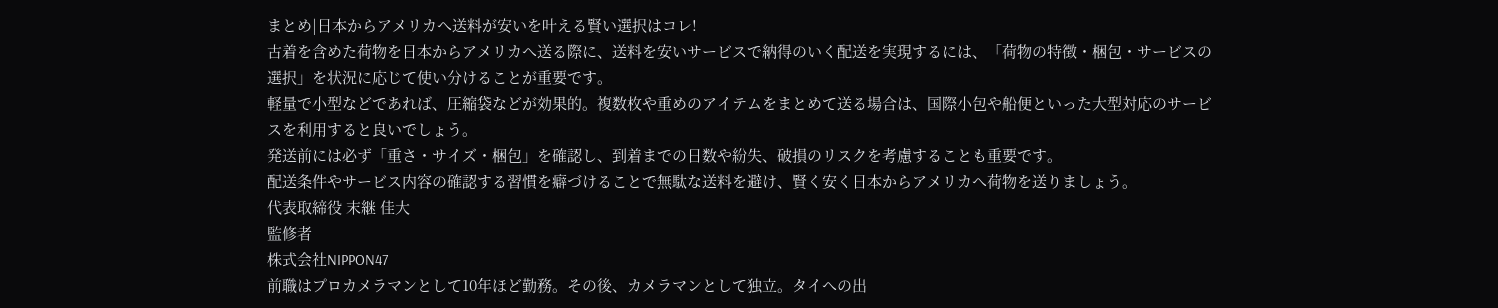まとめ|日本からアメリカへ送料が安いを叶える賢い選択はコレ!
古着を含めた荷物を日本からアメリカへ送る際に、送料を安いサービスで納得のいく配送を実現するには、「荷物の特徴・梱包・サービスの選択」を状況に応じて使い分けることが重要です。
軽量で小型などであれば、圧縮袋などが効果的。複数枚や重めのアイテムをまとめて送る場合は、国際小包や船便といった大型対応のサービスを利用すると良いでしょう。
発送前には必ず「重さ・サイズ・梱包」を確認し、到着までの日数や紛失、破損のリスクを考慮することも重要です。
配送条件やサービス内容の確認する習慣を癖づけることで無駄な送料を避け、賢く安く日本からアメリカへ荷物を送りましょう。
代表取締役 末継 佳大
監修者
株式会社NIPPON47
前職はプロカメラマンとして10年ほど勤務。その後、カメラマンとして独立。タイへの出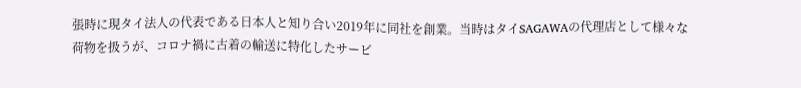張時に現タイ法人の代表である日本人と知り合い2019年に同社を創業。当時はタイSAGAWAの代理店として様々な荷物を扱うが、コロナ禍に古着の輸送に特化したサービ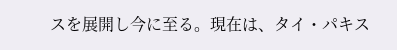スを展開し今に至る。現在は、タイ・パキス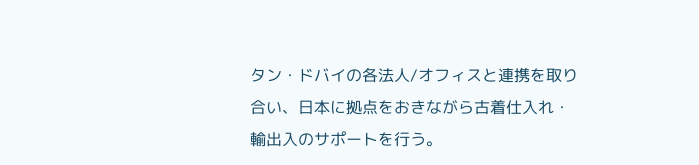タン・ドバイの各法人/オフィスと連携を取り合い、日本に拠点をおきながら古着仕入れ・輸出入のサポートを行う。